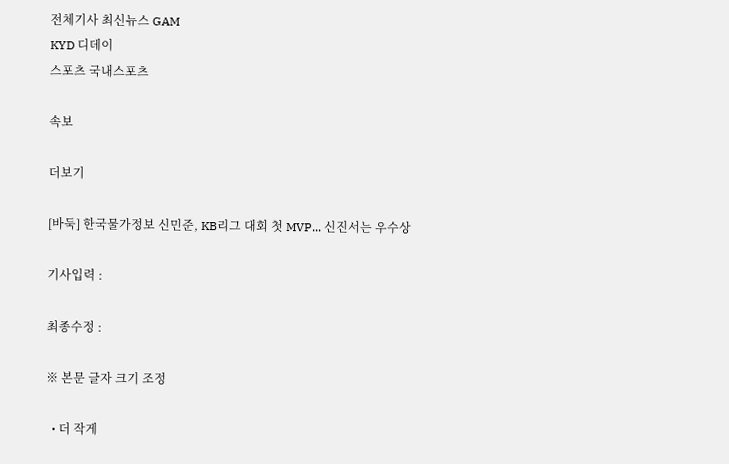전체기사 최신뉴스 GAM
KYD 디데이
스포츠 국내스포츠

속보

더보기

[바둑] 한국물가정보 신민준, KB리그 대회 첫 MVP... 신진서는 우수상

기사입력 :

최종수정 :

※ 본문 글자 크기 조정

  • 더 작게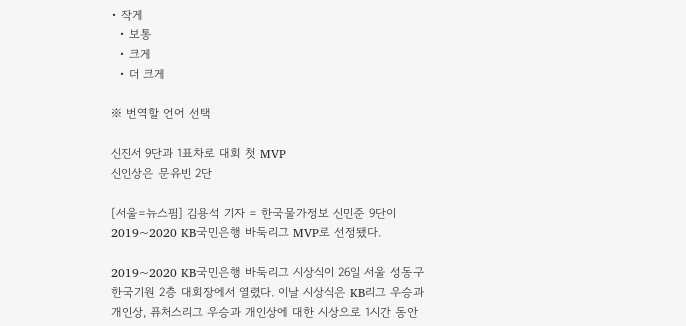• 작게
  • 보통
  • 크게
  • 더 크게

※ 번역할 언어 선택

신진서 9단과 1표차로 대회 첫 MVP
신인상은 문유빈 2단

[서울=뉴스핌] 김용석 기자 = 한국물가정보 신민준 9단이 2019~2020 KB국민은행 바둑리그 MVP로 선정됐다.

2019~2020 KB국민은행 바둑리그 시상식이 26일 서울 성동구 한국기원 2층 대회장에서 열렸다. 이날 시상식은 KB리그 우승과 개인상, 퓨처스리그 우승과 개인상에 대한 시상으로 1시간 동안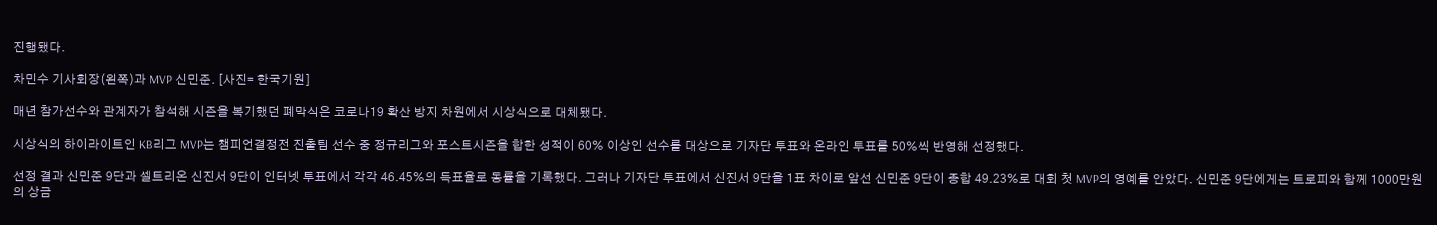진행됐다.

차민수 기사회장(왼쪽)과 MVP 신민준. [사진= 한국기원]

매년 참가선수와 관계자가 참석해 시즌을 복기했던 폐막식은 코로나19 확산 방지 차원에서 시상식으로 대체됐다.

시상식의 하이라이트인 KB리그 MVP는 챔피언결정전 진출팀 선수 중 정규리그와 포스트시즌을 합한 성적이 60% 이상인 선수를 대상으로 기자단 투표와 온라인 투표를 50%씩 반영해 선정했다.

선정 결과 신민준 9단과 셀트리온 신진서 9단이 인터넷 투표에서 각각 46.45%의 득표율로 동률을 기록했다. 그러나 기자단 투표에서 신진서 9단을 1표 차이로 앞선 신민준 9단이 종합 49.23%로 대회 첫 MVP의 영예를 안았다. 신민준 9단에게는 트로피와 함께 1000만원의 상금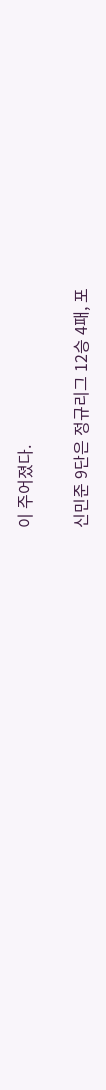이 주어졌다.

신민준 9단은 정규리그 12승 4패, 포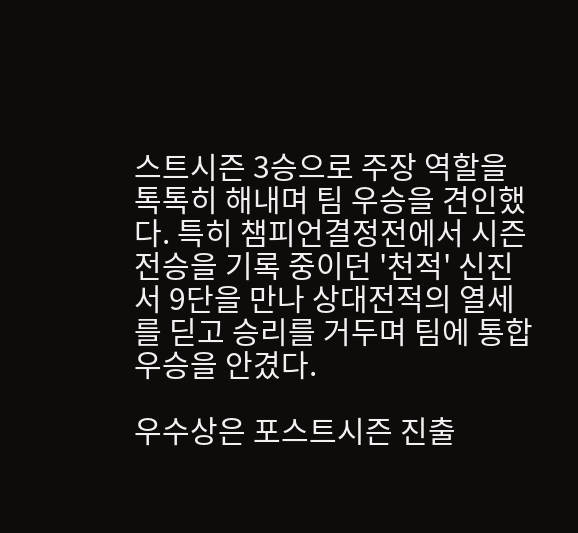스트시즌 3승으로 주장 역할을 톡톡히 해내며 팀 우승을 견인했다. 특히 챔피언결정전에서 시즌 전승을 기록 중이던 '천적' 신진서 9단을 만나 상대전적의 열세를 딛고 승리를 거두며 팀에 통합우승을 안겼다.

우수상은 포스트시즌 진출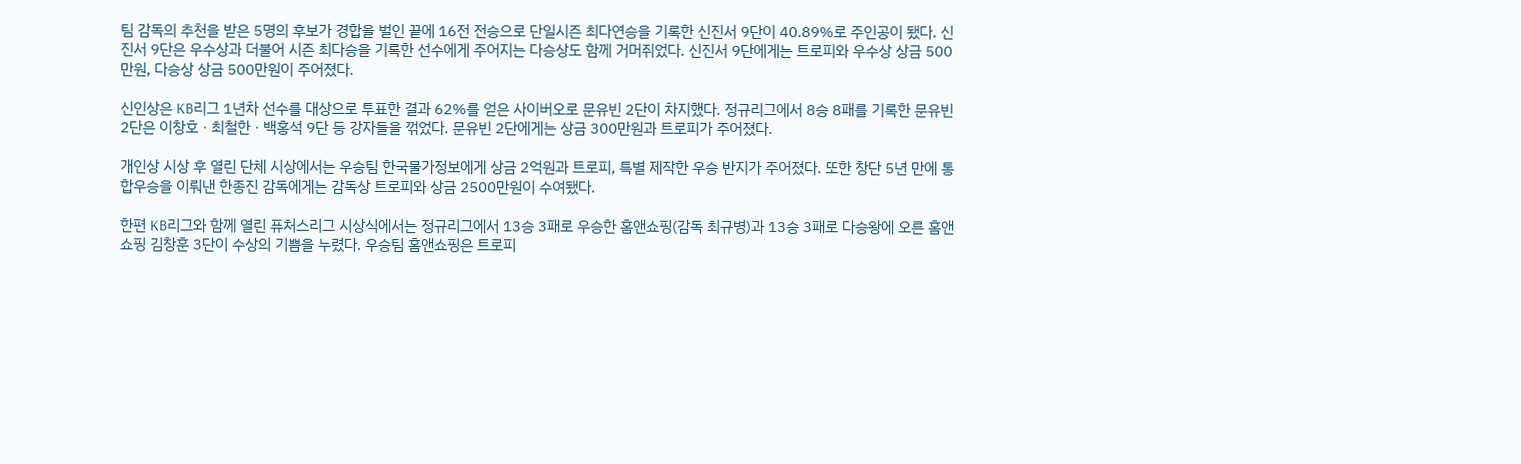팀 감독의 추천을 받은 5명의 후보가 경합을 벌인 끝에 16전 전승으로 단일시즌 최다연승을 기록한 신진서 9단이 40.89%로 주인공이 됐다. 신진서 9단은 우수상과 더불어 시즌 최다승을 기록한 선수에게 주어지는 다승상도 함께 거머쥐었다. 신진서 9단에게는 트로피와 우수상 상금 500만원, 다승상 상금 500만원이 주어졌다.

신인상은 KB리그 1년차 선수를 대상으로 투표한 결과 62%를 얻은 사이버오로 문유빈 2단이 차지했다. 정규리그에서 8승 8패를 기록한 문유빈 2단은 이창호ㆍ최철한ㆍ백홍석 9단 등 강자들을 꺾었다. 문유빈 2단에게는 상금 300만원과 트로피가 주어졌다.

개인상 시상 후 열린 단체 시상에서는 우승팀 한국물가정보에게 상금 2억원과 트로피, 특별 제작한 우승 반지가 주어졌다. 또한 창단 5년 만에 통합우승을 이뤄낸 한종진 감독에게는 감독상 트로피와 상금 2500만원이 수여됐다.

한편 KB리그와 함께 열린 퓨처스리그 시상식에서는 정규리그에서 13승 3패로 우승한 홈앤쇼핑(감독 최규병)과 13승 3패로 다승왕에 오른 홈앤쇼핑 김창훈 3단이 수상의 기쁨을 누렸다. 우승팀 홈앤쇼핑은 트로피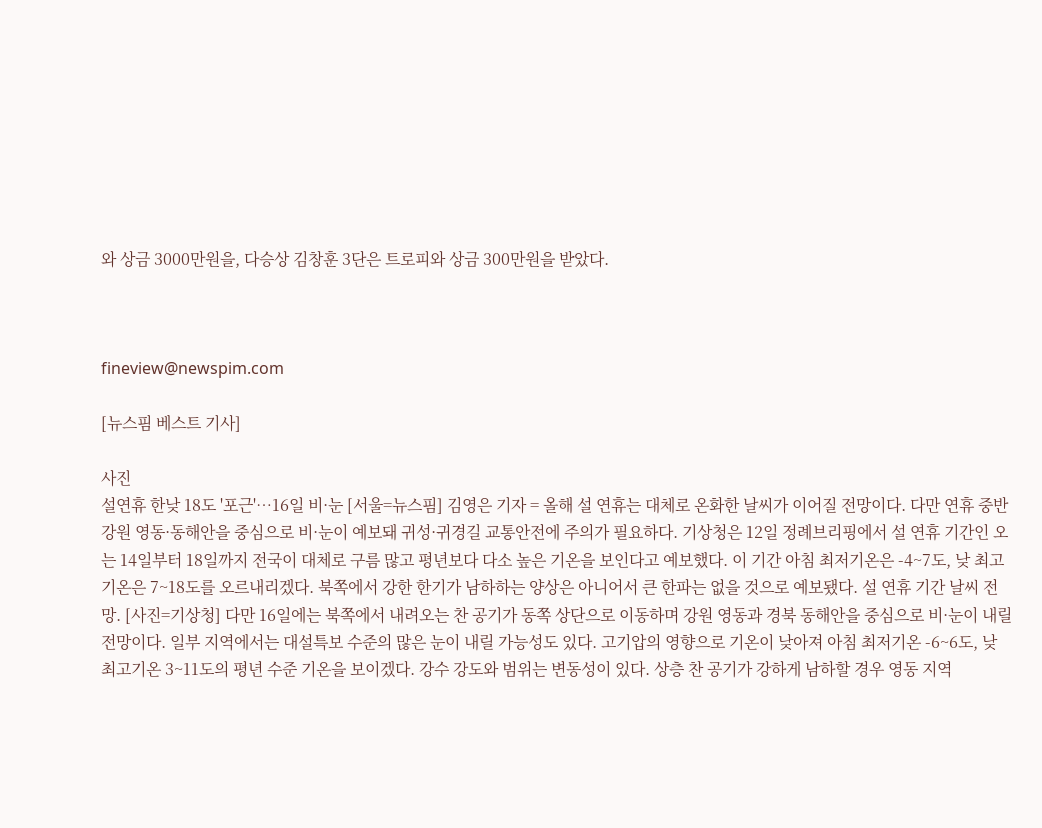와 상금 3000만원을, 다승상 김창훈 3단은 트로피와 상금 300만원을 받았다.



fineview@newspim.com

[뉴스핌 베스트 기사]

사진
설연휴 한낮 18도 '포근'…16일 비·눈 [서울=뉴스핌] 김영은 기자 = 올해 설 연휴는 대체로 온화한 날씨가 이어질 전망이다. 다만 연휴 중반 강원 영동·동해안을 중심으로 비·눈이 예보돼 귀성·귀경길 교통안전에 주의가 필요하다. 기상청은 12일 정례브리핑에서 설 연휴 기간인 오는 14일부터 18일까지 전국이 대체로 구름 많고 평년보다 다소 높은 기온을 보인다고 예보했다. 이 기간 아침 최저기온은 -4~7도, 낮 최고기온은 7~18도를 오르내리겠다. 북쪽에서 강한 한기가 남하하는 양상은 아니어서 큰 한파는 없을 것으로 예보됐다. 설 연휴 기간 날씨 전망. [사진=기상청] 다만 16일에는 북쪽에서 내려오는 찬 공기가 동쪽 상단으로 이동하며 강원 영동과 경북 동해안을 중심으로 비·눈이 내릴 전망이다. 일부 지역에서는 대설특보 수준의 많은 눈이 내릴 가능성도 있다. 고기압의 영향으로 기온이 낮아져 아침 최저기온 -6~6도, 낮 최고기온 3~11도의 평년 수준 기온을 보이겠다. 강수 강도와 범위는 변동성이 있다. 상층 찬 공기가 강하게 남하할 경우 영동 지역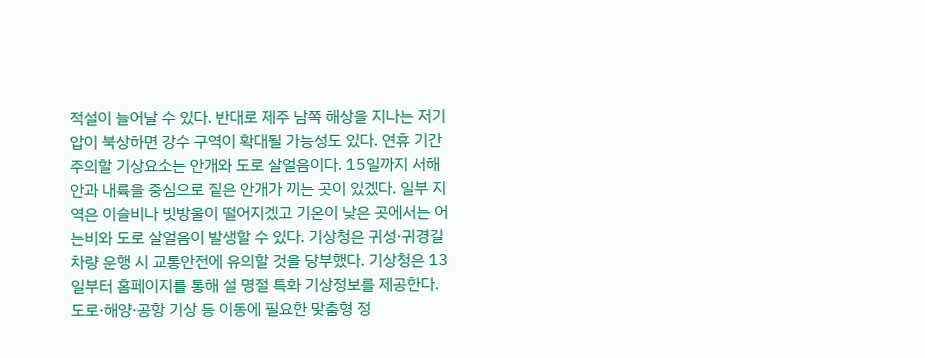적설이 늘어날 수 있다. 반대로 제주 남쪽 해상을 지나는 저기압이 북상하면 강수 구역이 확대될 가능성도 있다. 연휴 기간 주의할 기상요소는 안개와 도로 살얼음이다. 15일까지 서해안과 내륙을 중심으로 짙은 안개가 끼는 곳이 있겠다. 일부 지역은 이슬비나 빗방울이 떨어지겠고 기온이 낮은 곳에서는 어는비와 도로 살얼음이 발생할 수 있다. 기상청은 귀성·귀경길 차량 운행 시 교통안전에 유의할 것을 당부했다. 기상청은 13일부터 홈페이지를 통해 설 명절 특화 기상정보를 제공한다. 도로·해양·공항 기상 등 이동에 필요한 맞춤형 정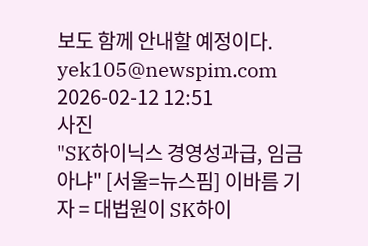보도 함께 안내할 예정이다. yek105@newspim.com 2026-02-12 12:51
사진
"SK하이닉스 경영성과급, 임금 아냐" [서울=뉴스핌] 이바름 기자 = 대법원이 SK하이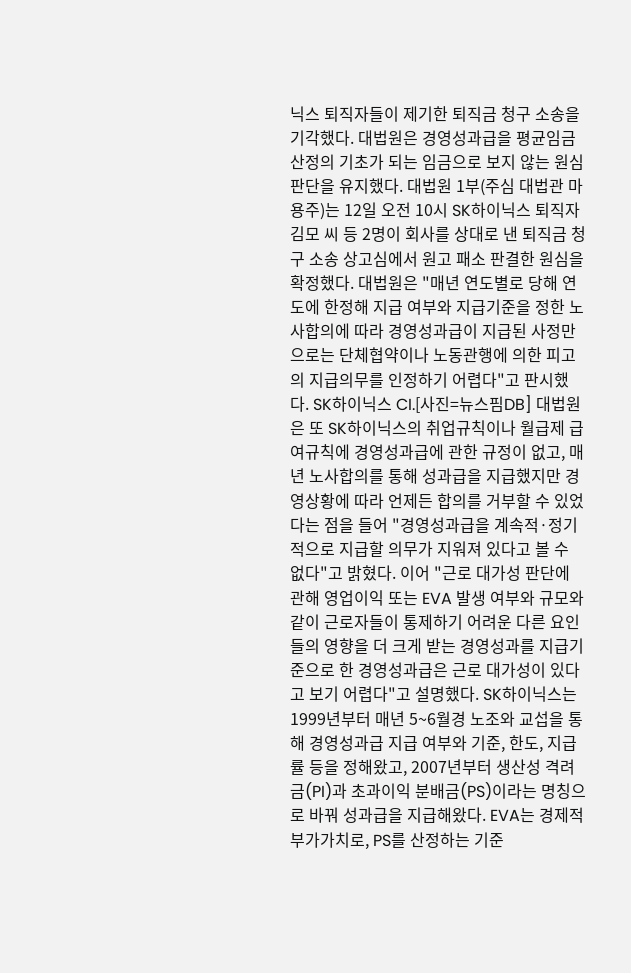닉스 퇴직자들이 제기한 퇴직금 청구 소송을 기각했다. 대법원은 경영성과급을 평균임금 산정의 기초가 되는 임금으로 보지 않는 원심 판단을 유지했다. 대법원 1부(주심 대법관 마용주)는 12일 오전 10시 SK하이닉스 퇴직자 김모 씨 등 2명이 회사를 상대로 낸 퇴직금 청구 소송 상고심에서 원고 패소 판결한 원심을 확정했다. 대법원은 "매년 연도별로 당해 연도에 한정해 지급 여부와 지급기준을 정한 노사합의에 따라 경영성과급이 지급된 사정만으로는 단체협약이나 노동관행에 의한 피고의 지급의무를 인정하기 어렵다"고 판시했다. SK하이닉스 CI.[사진=뉴스핌DB] 대법원은 또 SK하이닉스의 취업규칙이나 월급제 급여규칙에 경영성과급에 관한 규정이 없고, 매년 노사합의를 통해 성과급을 지급했지만 경영상황에 따라 언제든 합의를 거부할 수 있었다는 점을 들어 "경영성과급을 계속적·정기적으로 지급할 의무가 지워져 있다고 볼 수 없다"고 밝혔다. 이어 "근로 대가성 판단에 관해 영업이익 또는 EVA 발생 여부와 규모와 같이 근로자들이 통제하기 어려운 다른 요인들의 영향을 더 크게 받는 경영성과를 지급기준으로 한 경영성과급은 근로 대가성이 있다고 보기 어렵다"고 설명했다. SK하이닉스는 1999년부터 매년 5~6월경 노조와 교섭을 통해 경영성과급 지급 여부와 기준, 한도, 지급률 등을 정해왔고, 2007년부터 생산성 격려금(PI)과 초과이익 분배금(PS)이라는 명칭으로 바꿔 성과급을 지급해왔다. EVA는 경제적부가가치로, PS를 산정하는 기준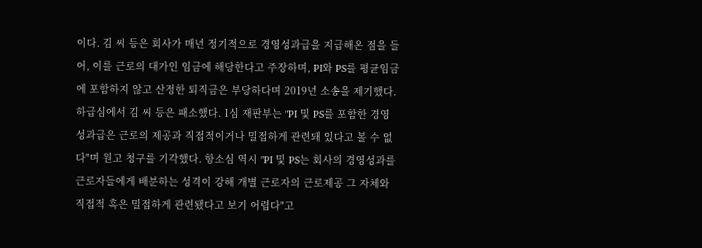이다. 김 씨 등은 회사가 매년 정기적으로 경영성과급을 지급해온 점을 들어, 이를 근로의 대가인 임금에 해당한다고 주장하며, PI와 PS를 평균임금에 포함하지 않고 산정한 퇴직금은 부당하다며 2019년 소송을 제기했다. 하급심에서 김 씨 등은 패소했다. 1심 재판부는 "PI 및 PS를 포함한 경영 성과급은 근로의 제공과 직접적이거나 밀접하게 관련돼 있다고 볼 수 없다"며 원고 청구를 기각했다. 항소심 역시 "PI 및 PS는 회사의 경영성과를 근로자들에게 배분하는 성격이 강해 개별 근로자의 근로제공 그 자체와 직접적 혹은 밀접하게 관련됐다고 보기 어렵다"고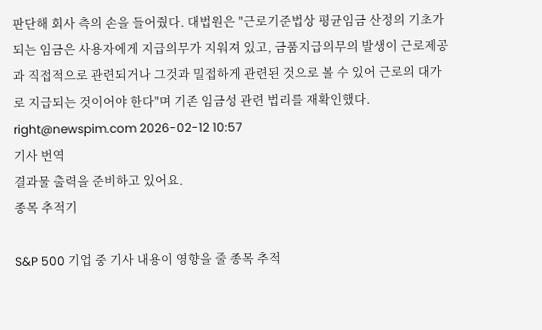판단해 회사 측의 손을 들어줬다. 대법원은 "근로기준법상 평균임금 산정의 기초가 되는 임금은 사용자에게 지급의무가 지워져 있고, 금품지급의무의 발생이 근로제공과 직접적으로 관련되거나 그것과 밀접하게 관련된 것으로 볼 수 있어 근로의 대가로 지급되는 것이어야 한다"며 기존 임금성 관련 법리를 재확인했다.  right@newspim.com 2026-02-12 10:57
기사 번역
결과물 출력을 준비하고 있어요.
종목 추적기

S&P 500 기업 중 기사 내용이 영향을 줄 종목 추적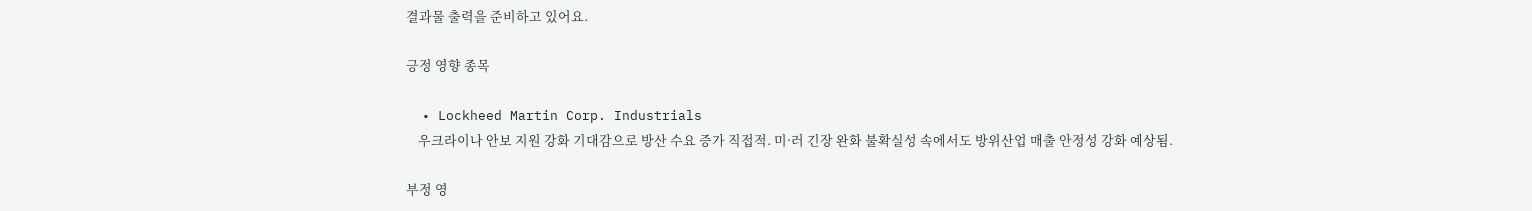결과물 출력을 준비하고 있어요.

긍정 영향 종목

  • Lockheed Martin Corp. Industrials
    우크라이나 안보 지원 강화 기대감으로 방산 수요 증가 직접적. 미·러 긴장 완화 불확실성 속에서도 방위산업 매출 안정성 강화 예상됨.

부정 영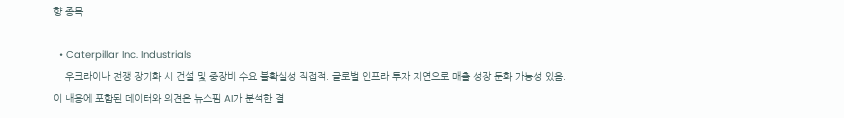향 종목

  • Caterpillar Inc. Industrials
    우크라이나 전쟁 장기화 시 건설 및 중장비 수요 불확실성 직접적. 글로벌 인프라 투자 지연으로 매출 성장 둔화 가능성 있음.
이 내용에 포함된 데이터와 의견은 뉴스핌 AI가 분석한 결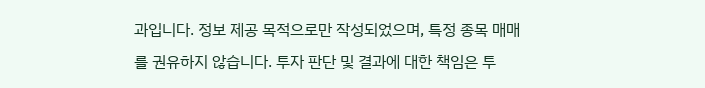과입니다. 정보 제공 목적으로만 작성되었으며, 특정 종목 매매를 권유하지 않습니다. 투자 판단 및 결과에 대한 책임은 투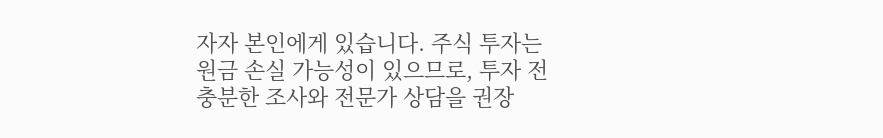자자 본인에게 있습니다. 주식 투자는 원금 손실 가능성이 있으므로, 투자 전 충분한 조사와 전문가 상담을 권장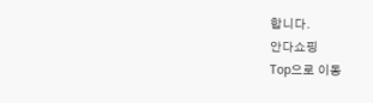합니다.
안다쇼핑
Top으로 이동